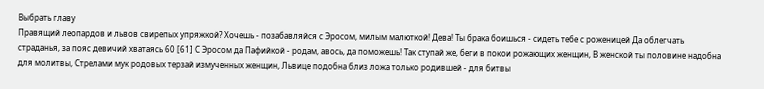Выбрать главу
Правящий леопардов и львов свирепых упряжкой? Хочешь - позабавляйся с Эросом, милым малюткой! Дева! Ты брака боишься - сидеть тебе с роженицей Да облегчать страданья, за пояс девичий хватаясь 60 [61] С Эросом да Пафийкой - родам, авось, да поможешь! Так ступай же, беги в покои рожающих женщин, В женской ты половине надобна для молитвы, Стрелами мук родовых терзай измученных женщин, Львице подобна близ ложа только родившей - для битвы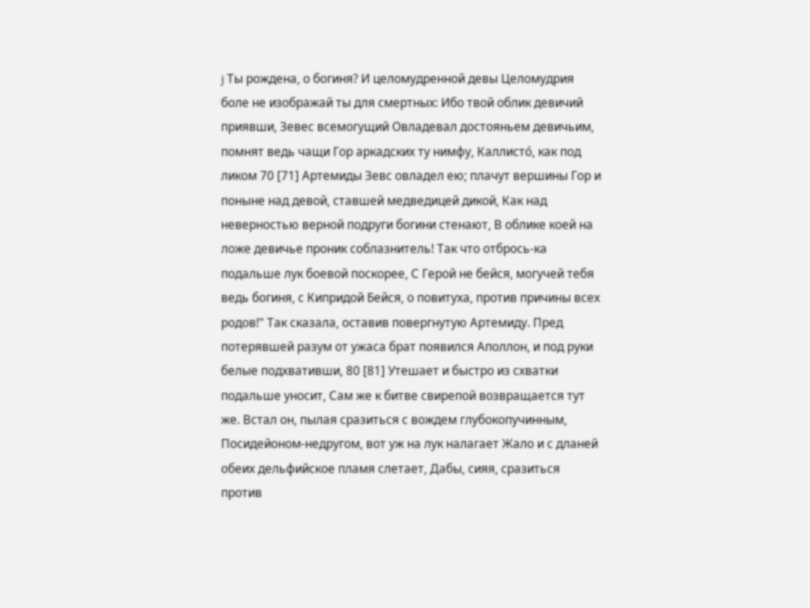j Ты рождена, о богиня? И целомудренной девы Целомудрия боле не изображай ты для смертных: Ибо твой облик девичий приявши, Зевес всемогущий Овладевал достояньем девичьим, помнят ведь чащи Гор аркадских ту нимфу, Каллисто́, как под ликом 70 [71] Артемиды Зевс овладел ею; плачут вершины Гор и поныне над девой, ставшей медведицей дикой, Как над неверностью верной подруги богини стенают, В облике коей на ложе девичье проник соблазнитель! Так что отбрось-ка подальше лук боевой поскорее, С Герой не бейся, могучей тебя ведь богиня, с Кипридой Бейся, о повитуха, против причины всех родов!" Так сказала, оставив повергнутую Артемиду. Пред потерявшей разум от ужаса брат появился Аполлон, и под руки белые подхвативши, 80 [81] Утешает и быстро из схватки подальше уносит, Сам же к битве свирепой возвращается тут же. Встал он, пылая сразиться с вождем глубокопучинным, Посидейоном-недругом, вот уж на лук налагает Жало и с дланей обеих дельфийское пламя слетает, Дабы, сияя, сразиться против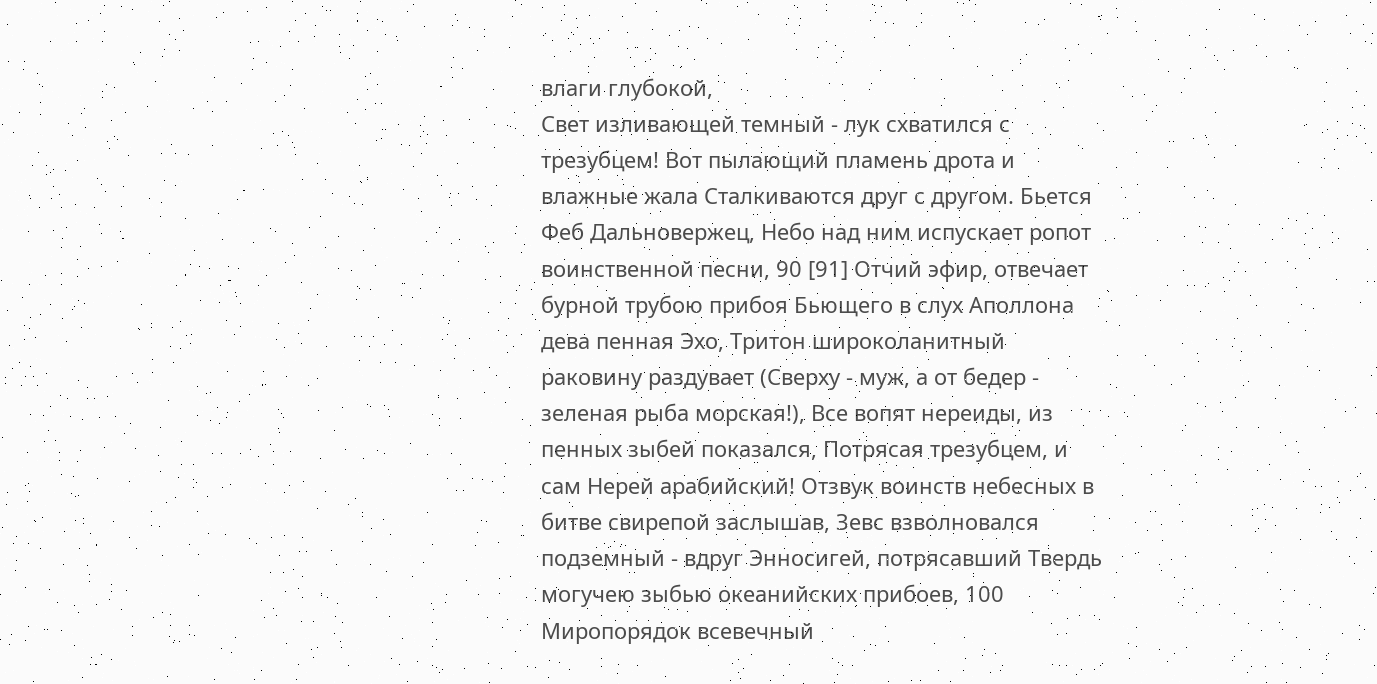влаги глубокой,
Свет изливающей темный - лук схватился с трезубцем! Вот пылающий пламень дрота и влажные жала Сталкиваются друг с другом. Бьется Феб Дальновержец, Небо над ним испускает ропот воинственной песни, 90 [91] Отчий эфир, отвечает бурной трубою прибоя Бьющего в слух Аполлона дева пенная Эхо, Тритон широколанитный раковину раздувает (Сверху - муж, а от бедер - зеленая рыба морская!), Все вопят нереиды, из пенных зыбей показался, Потрясая трезубцем, и сам Нерей арабийский! Отзвук воинств небесных в битве свирепой заслышав, Зевс взволновался подземный - вдруг Энносигей, потрясавший Твердь могучею зыбью океанийских прибоев, 100 Миропорядок всевечный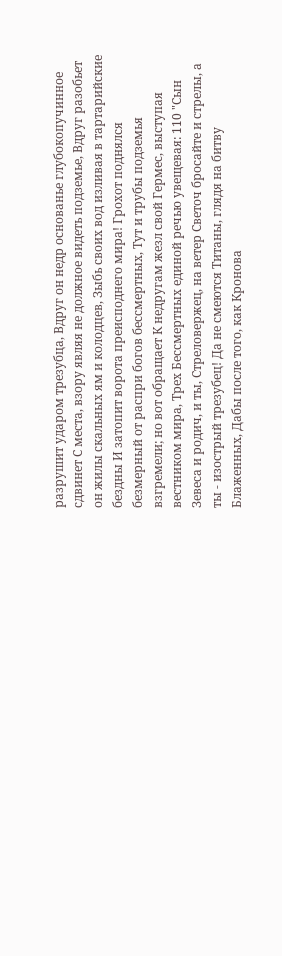разрушит ударом трезубца, Вдруг он недр основанье глубокопучинное сдвинет С места, взору являя не должное видеть подземье, Вдруг разобьет он жилы скальных ям и колодцев, Зыбь своих вод изливая в тартарийские бездны И затопит ворота преисподнего мира! Грохот поднялся безмерный от распри богов бессмертных, Тут и трубы подземья взгремели; но вот обращает К недругам жезл свой Гермес, выступая вестником мира, Трех Бессмертных единой речью увещевая: 110 "Сын Зевеса и родич, и ты, Стреловержец, на ветер Светоч бросайте и стрелы, а ты - изострый трезубец! Да не смеются Титаны, глядя на битву Блаженных, Дабы после того, как Кронова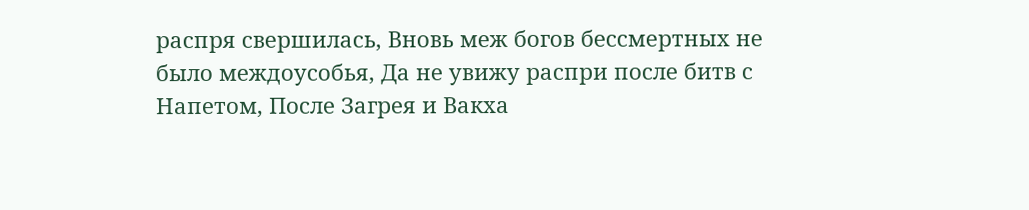распря свершилась, Вновь меж богов бессмертных не было междоусобья, Да не увижу распри после битв с Напетом, После Загрея и Вакха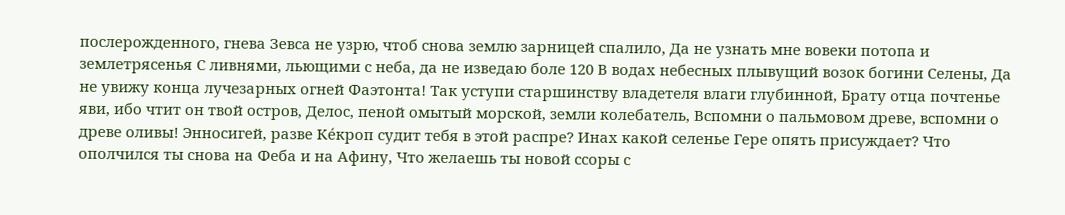послерожденного, гнева Зевса не узрю, чтоб снова землю зарницей спалило, Да не узнать мне вовеки потопа и землетрясенья С ливнями, льющими с неба, да не изведаю боле 120 В водах небесных плывущий возок богини Селены, Да не увижу конца лучезарных огней Фаэтонта! Так уступи старшинству владетеля влаги глубинной, Брату отца почтенье яви, ибо чтит он твой остров, Делос, пеной омытый морской, земли колебатель, Вспомни о пальмовом древе, вспомни о древе оливы! Энносигей, разве Ке́кроп судит тебя в этой распре? Инах какой селенье Гере опять присуждает? Что ополчился ты снова на Феба и на Афину, Что желаешь ты новой ссоры с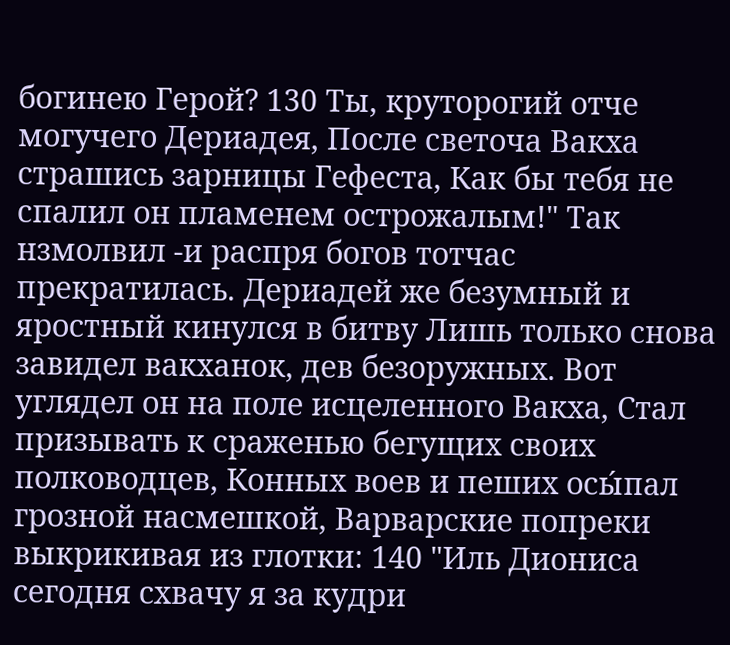богинею Герой? 130 Ты, круторогий отче могучего Дериадея, После светоча Вакха страшись зарницы Гефеста, Как бы тебя не спалил он пламенем острожалым!" Так нзмолвил -и распря богов тотчас прекратилась. Дериадей же безумный и яростный кинулся в битву Лишь только снова завидел вакханок, дев безоружных. Вот углядел он на поле исцеленного Вакха, Стал призывать к сраженью бегущих своих полководцев, Конных воев и пеших осы́пал грозной насмешкой, Варварские попреки выкрикивая из глотки: 140 "Иль Диониса сегодня схвачу я за кудри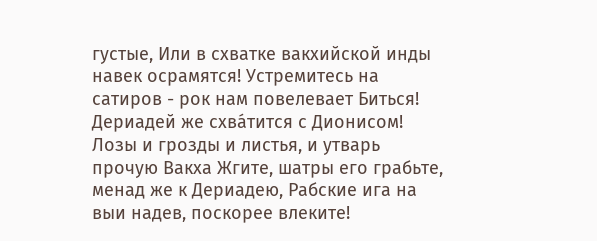густые, Или в схватке вакхийской инды навек осрамятся! Устремитесь на сатиров - рок нам повелевает Биться! Дериадей же схва́тится с Дионисом! Лозы и грозды и листья, и утварь прочую Вакха Жгите, шатры его грабьте, менад же к Дериадею, Рабские ига на выи надев, поскорее влеките!